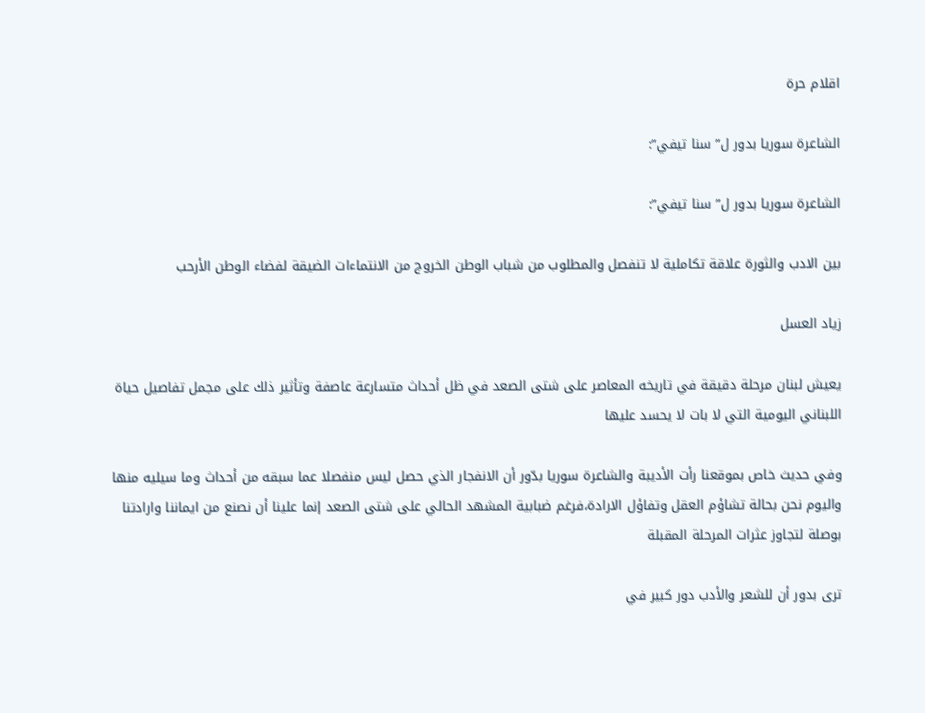اقلام حرة

الشاعرة سوريا بدور ل”سنا تيفي”:

الشاعرة سوريا بدور ل”سنا تيفي”:

بين الادب والثورة علاقة تكاملية لا تنفصل والمطلوب من شباب الوطن الخروج من الانتماءات الضيقة لفضاء الوطن الأرحب

زياد العسل

يعيش لبنان مرحلة دقيقة في تاريخه المعاصر على شتى الصعد في ظل أحداث متسارعة عاصفة وتأثير ذلك على مجمل تفاصيل حياة اللبناني اليومية التي لا بات لا يحسد عليها

وفي حديث خاص بموقعنا رأت الأديبة والشاعرة سوريا بدّور أن الانفجار الذي حصل ليس منفصلا عما سبقه من أحداث وما سيليه منها واليوم نحن بحالة تشاؤم العقل وتفاؤل الارادة،فرغم ضبابية المشهد الحالي على شتى الصعد إنما علينا أن نصنع من ايماننا وارادتنا بوصلة لتجاوز عثرات المرحلة المقبلة

ترى بدور أن للشعر والأدب دور كبير في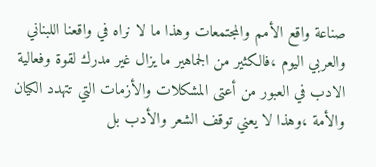صناعة واقع الأمم والمجتمعات وهذا ما لا نراه في واقعنا اللبناني والعربي اليوم ،فالكثير من الجماهير ما يزال غير مدرك لقوة وفعالية الادب في العبور من أعتى المشكلات والأزمات التي تتهدد الكيان والأمة ،وهذا لا يعني توقف الشعر والأدب بل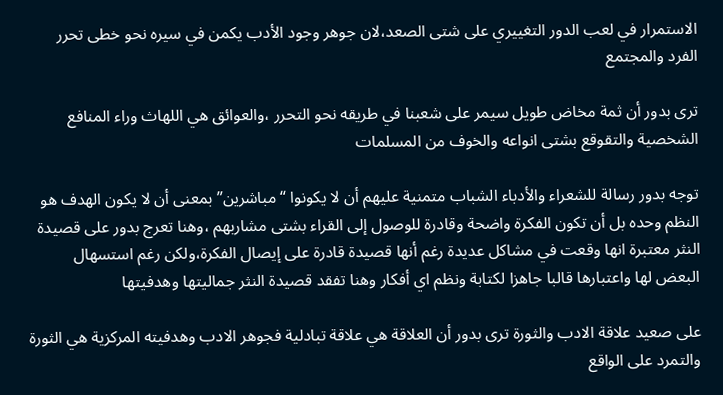الاستمرار في لعب الدور التغييري على شتى الصعد،لان جوهر وجود الأدب يكمن في سيره نحو خطى تحرر الفرد والمجتمع

ترى بدور أن ثمة مخاض طويل سيمر على شعبنا في طريقه نحو التحرر ،والعوائق هي اللهاث وراء المنافع الشخصية والتقوقع بشتى انواعه والخوف من المسلمات

توجه بدور رسالة للشعراء والأدباء الشباب متمنية عليهم أن لا يكونوا “مباشرين” بمعنى أن لا يكون الهدف هو النظم وحده بل أن تكون الفكرة واضحة وقادرة للوصول إلى القراء بشتى مشاربهم ،وهنا تعرج بدور على قصيدة النثر معتبرة انها وقعت في مشاكل عديدة رغم أنها قصيدة قادرة على إيصال الفكرة،ولكن رغم استسهال البعض لها واعتبارها قالبا جاهزا لكتابة ونظم اي أفكار وهنا تفقد قصيدة النثر جماليتها وهدفيتها

على صعيد علاقة الادب والثورة ترى بدور أن العلاقة هي علاقة تبادلية فجوهر الادب وهدفيته المركزية هي الثورة والتمرد على الواقع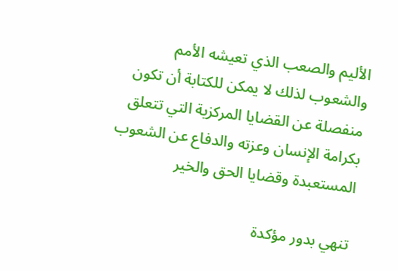الأليم والصعب الذي تعيشه الأمم والشعوب لذلك لا يمكن للكتابة أن تكون منفصلة عن القضايا المركزية التي تتعلق بكرامة الإنسان وعزته والدفاع عن الشعوب المستعبدة وقضايا الحق والخير

تنهي بدور مؤكدة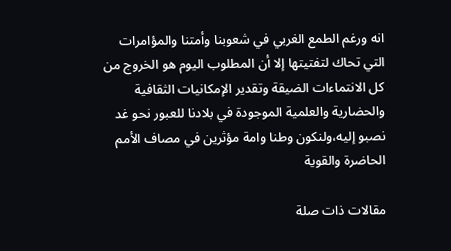انه ورغم الطمع الغربي في شعوبنا وأمتنا والمؤامرات التي تحاك لتفتيتها إلا أن المطلوب اليوم هو الخروج من كل الانتماءات الضيقة وتقدير الإمكانيات الثقافية والحضارية والعلمية الموجودة في بلادنا للعبور نحو غد نصبو إليه،ولنكون وطنا وامة مؤثرين في مصاف الأمم الحاضرة والقوية

مقالات ذات صلة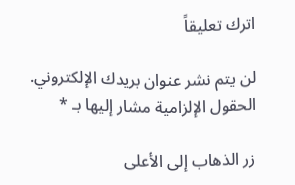اترك تعليقاً

لن يتم نشر عنوان بريدك الإلكتروني. الحقول الإلزامية مشار إليها بـ *

زر الذهاب إلى الأعلى